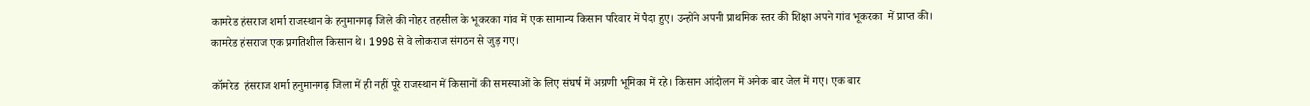कामरेड हंसराज शर्मा राजस्थान के हनुमानगढ़ जिले की नोहर तहसील के भूकरका गांव में एक सामान्य किसान परिवार में पैदा हुए। उन्होंने अपनी प्राथमिक स्तर की शिक्षा अपने गांव भूकरका  में प्राप्त की। कामरेड हंसराज एक प्रगतिशील किसान थे। 1998 से वे लोकराज संगठन से जुड़ गए।

कॉमरेड  हंसराज शर्मा हनुमानगढ़ जिला में ही नहीं पूरे राजस्थान में किसानों की समस्याओं के लिए संघर्ष में अग्रणी भूमिका में रहे। किसान आंदोलन में अनेक बार जेल में गए। एक बार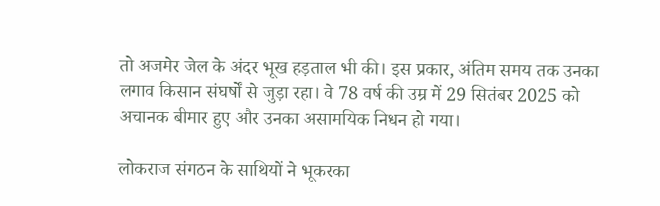तो अजमेर जेल के अंदर भूख हड़ताल भी की। इस प्रकार, अंतिम समय तक उनका लगाव किसान संघर्षों से जुड़ा रहा। वे 78 वर्ष की उम्र में 29 सितंबर 2025 को अचानक बीमार हुए और उनका असामयिक निधन हो गया।

लोकराज संगठन के साथियों ने भूकरका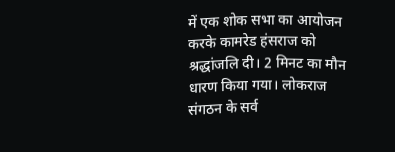में एक शोक सभा का आयोजन करके कामरेड हंसराज को श्रद्धांजलि दी। 2 मिनट का मौन धारण किया गया। लोकराज संगठन के सर्व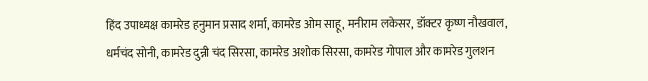हिंद उपाध्यक्ष कामरेड हनुमान प्रसाद शर्मा, कामरेड ओम साहू, मनीराम लकेसर, डॉक्टर कृष्ण नौखवाल, धर्मचंद सोनी, कामरेड दुन्नी चंद सिरसा, कामरेड अशोक सिरसा, कामरेड गोपाल और कामरेड गुलशन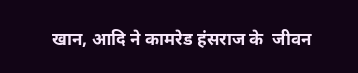खान, आदि ने कामरेड हंसराज के  जीवन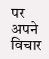पर अपने विचार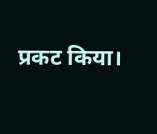प्रकट किया।